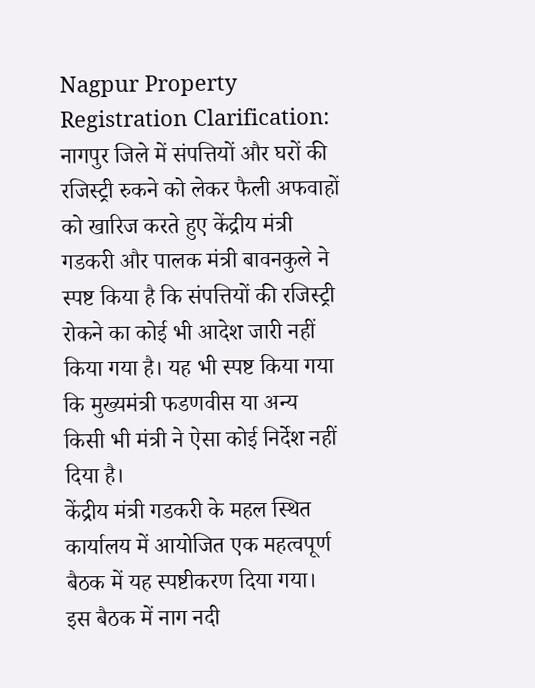Nagpur Property Registration Clarification: नागपुर जिले में संपत्तियों और घरों की रजिस्ट्री रुकने को लेकर फैली अफवाहों को खारिज करते हुए केंद्रीय मंत्री गडकरी और पालक मंत्री बावनकुले ने स्पष्ट किया है कि संपत्तियों की रजिस्ट्री रोकने का कोई भी आदेश जारी नहीं किया गया है। यह भी स्पष्ट किया गया कि मुख्यमंत्री फडणवीस या अन्य किसी भी मंत्री ने ऐसा कोई निर्देश नहीं दिया है।
केंद्रीय मंत्री गडकरी के महल स्थित कार्यालय में आयोजित एक महत्वपूर्ण बैठक में यह स्पष्टीकरण दिया गया। इस बैठक में नाग नदी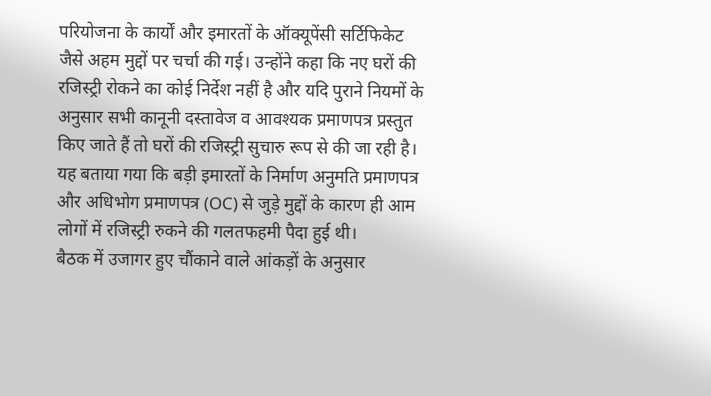परियोजना के कार्यों और इमारतों के ऑक्यूपेंसी सर्टिफिकेट जैसे अहम मुद्दों पर चर्चा की गई। उन्होंने कहा कि नए घरों की रजिस्ट्री रोकने का कोई निर्देश नहीं है और यदि पुराने नियमों के अनुसार सभी कानूनी दस्तावेज व आवश्यक प्रमाणपत्र प्रस्तुत किए जाते हैं तो घरों की रजिस्ट्री सुचारु रूप से की जा रही है।
यह बताया गया कि बड़ी इमारतों के निर्माण अनुमति प्रमाणपत्र और अधिभोग प्रमाणपत्र (OC) से जुड़े मुद्दों के कारण ही आम लोगों में रजिस्ट्री रुकने की गलतफहमी पैदा हुई थी।
बैठक में उजागर हुए चौंकाने वाले आंकड़ों के अनुसार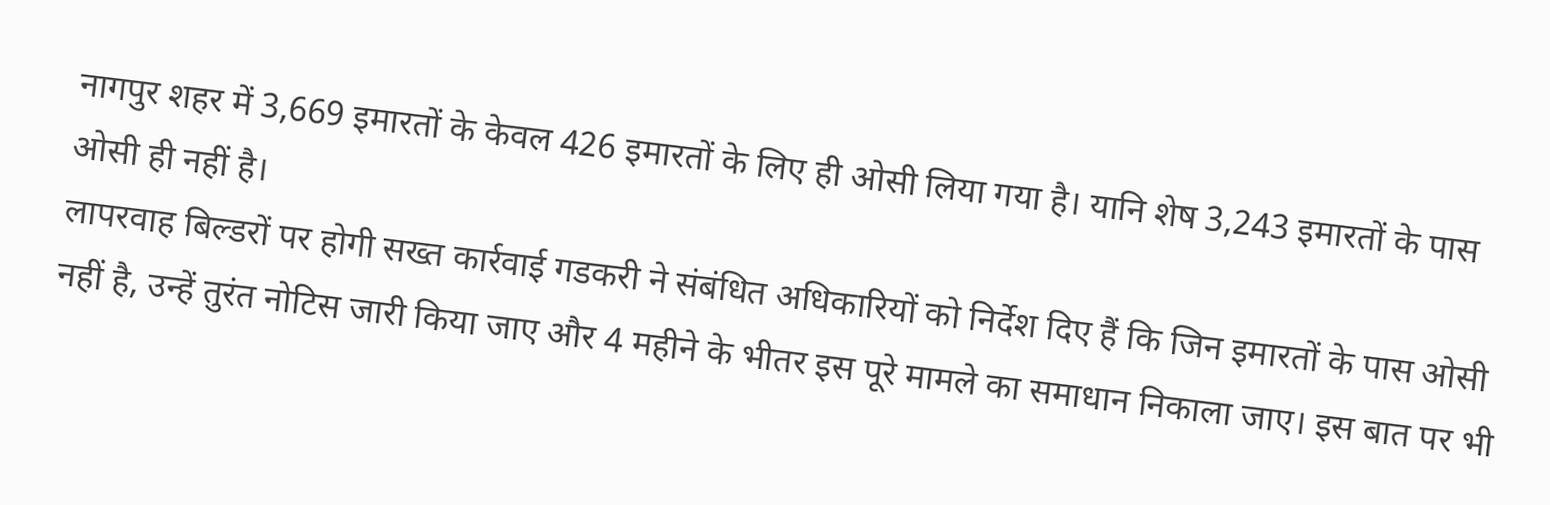नागपुर शहर में 3,669 इमारतों के केवल 426 इमारतों के लिए ही ओसी लिया गया है। यानि शेष 3,243 इमारतों के पास ओसी ही नहीं है।
लापरवाह बिल्डरों पर होगी सख्त कार्रवाई गडकरी ने संबंधित अधिकारियों को निर्देश दिए हैं कि जिन इमारतों के पास ओसी नहीं है, उन्हें तुरंत नोटिस जारी किया जाए और 4 महीने के भीतर इस पूरे मामले का समाधान निकाला जाए। इस बात पर भी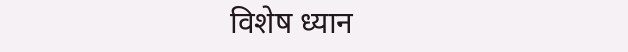विशेष ध्यान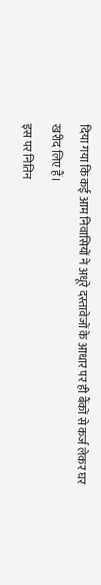दिया गया कि कई आम निवासियों ने अधूरे दस्तावेजों के आधार पर ही बैंकों से कर्ज लेकर घर खरीद लिए हैं।
इस पर नितिन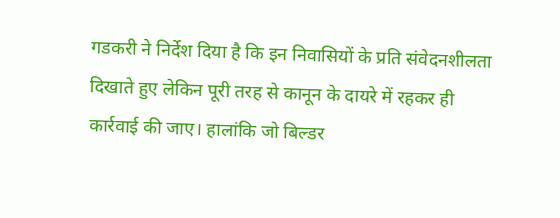गडकरी ने निर्देश दिया है कि इन निवासियों के प्रति संवेदनशीलता दिखाते हुए लेकिन पूरी तरह से कानून के दायरे में रहकर ही कार्रवाई की जाए। हालांकि जो बिल्डर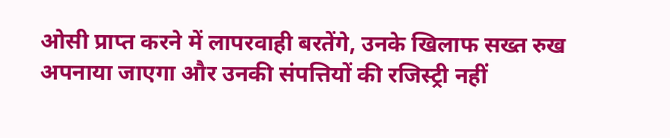ओसी प्राप्त करने में लापरवाही बरतेंगे, उनके खिलाफ सख्त रुख अपनाया जाएगा और उनकी संपत्तियों की रजिस्ट्री नहीं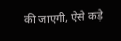की जाएगी, ऐसे कड़े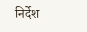निर्देश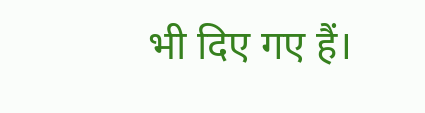भी दिए गए हैं।